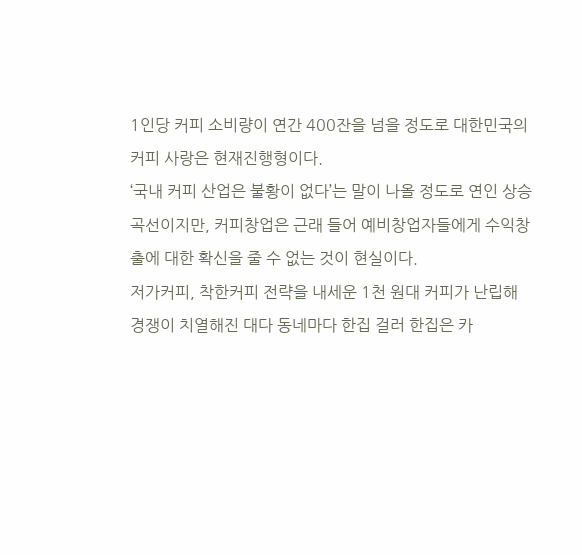1인당 커피 소비량이 연간 400잔을 넘을 정도로 대한민국의 커피 사랑은 현재진행형이다.
‘국내 커피 산업은 불황이 없다’는 말이 나올 정도로 연인 상승곡선이지만, 커피창업은 근래 들어 예비창업자들에게 수익창출에 대한 확신을 줄 수 없는 것이 현실이다.
저가커피, 착한커피 전략을 내세운 1천 원대 커피가 난립해 경쟁이 치열해진 대다 동네마다 한집 걸러 한집은 카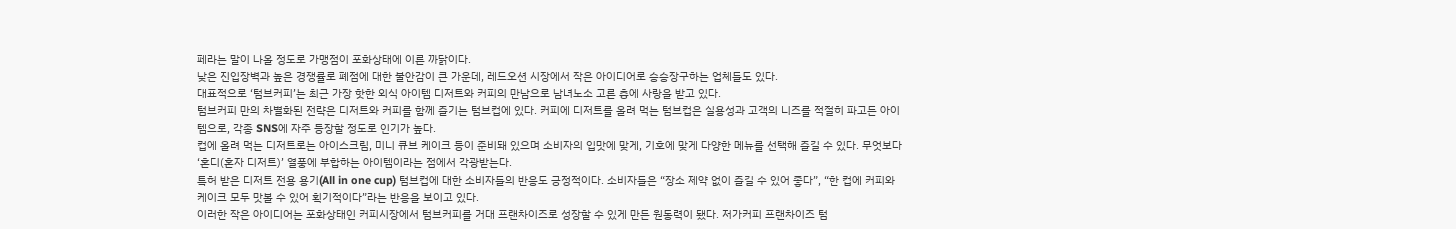페라는 말이 나올 정도로 가맹점이 포화상태에 이른 까닭이다.
낮은 진입장벽과 높은 경쟁률로 폐점에 대한 불안감이 큰 가운데, 레드오션 시장에서 작은 아이디어로 승승장구하는 업체들도 있다.
대표적으로 ‘텀브커피’는 최근 가장 핫한 외식 아이템 디저트와 커피의 만남으로 남녀노소 고른 층에 사랑을 받고 있다.
텀브커피 만의 차별화된 전략은 디저트와 커피를 함께 즐기는 텀브컵에 있다. 커피에 디저트를 올려 먹는 텀브컵은 실용성과 고객의 니즈를 적절히 파고든 아이템으로, 각종 SNS에 자주 등장할 정도로 인기가 높다.
컵에 올려 먹는 디저트로는 아이스크림, 미니 큐브 케이크 등이 준비돼 있으며 소비자의 입맛에 맞게, 기호에 맞게 다양한 메뉴를 선택해 즐길 수 있다. 무엇보다 ‘혼디(혼자 디저트)’ 열풍에 부합하는 아이템이라는 점에서 각광받는다.
특허 받은 디저트 전용 용기(All in one cup) 텀브컵에 대한 소비자들의 반응도 긍정적이다. 소비자들은 “장소 제약 없이 즐길 수 있어 좋다”, “한 컵에 커피와 케이크 모두 맛볼 수 있어 획기적이다”라는 반응을 보이고 있다.
이러한 작은 아이디어는 포화상태인 커피시장에서 텀브커피를 거대 프랜차이즈로 성장할 수 있게 만든 원동력이 됐다. 저가커피 프랜차이즈 텀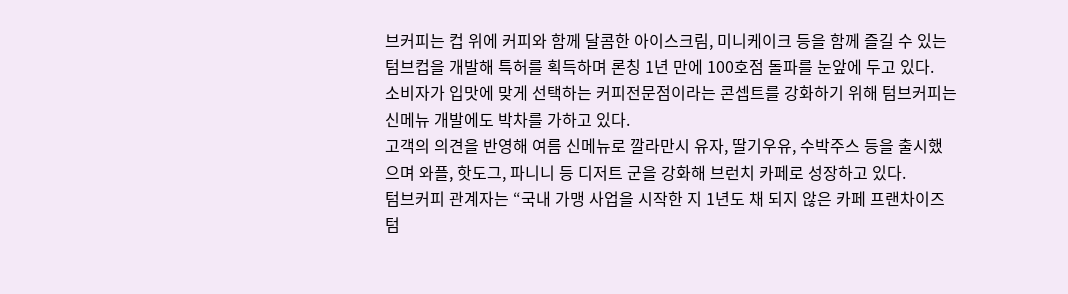브커피는 컵 위에 커피와 함께 달콤한 아이스크림, 미니케이크 등을 함께 즐길 수 있는 텀브컵을 개발해 특허를 획득하며 론칭 1년 만에 100호점 돌파를 눈앞에 두고 있다.
소비자가 입맛에 맞게 선택하는 커피전문점이라는 콘셉트를 강화하기 위해 텀브커피는 신메뉴 개발에도 박차를 가하고 있다.
고객의 의견을 반영해 여름 신메뉴로 깔라만시 유자, 딸기우유, 수박주스 등을 출시했으며 와플, 핫도그, 파니니 등 디저트 군을 강화해 브런치 카페로 성장하고 있다.
텀브커피 관계자는 “국내 가맹 사업을 시작한 지 1년도 채 되지 않은 카페 프랜차이즈 텀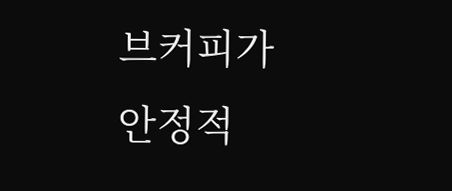브커피가 안정적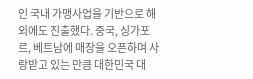인 국내 가맹사업을 기반으로 해외에도 진출했다. 중국, 싱가포르, 베트남에 매장을 오픈하며 사랑받고 있는 만큼 대한민국 대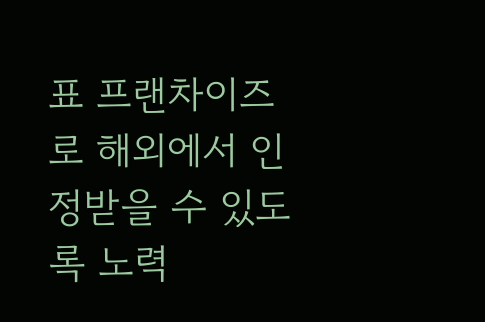표 프랜차이즈로 해외에서 인정받을 수 있도록 노력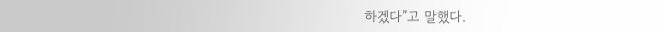하겠다”고 말했다.